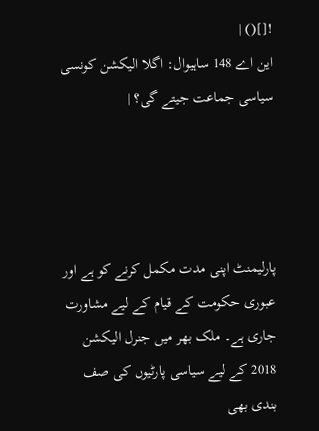![]() |
این اے 148 ساہیوال: اگلا الیکشن کونسی سیاسی جماعت جیتے گی؟ |




پارلیمنٹ اپنی مدت مکمل کرنے کو ہے اور عبوری حکومت کے قیام کے لیے مشاورت جاری ہے۔ ملک بھر میں جنرل الیکشن 2018 کے لیے سیاسی پارٹیوں کی صف بندی بھی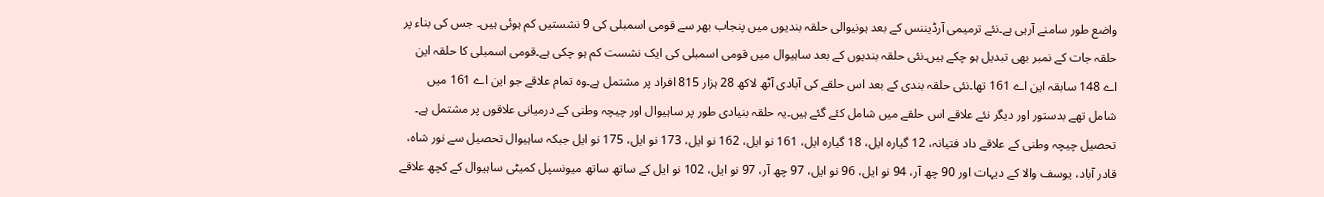واضع طور سامنے آرہی ہے۔نئے ترمیمی آرڈیننس کے بعد ہونیوالی حلقہ بندیوں میں پنجاب بھر سے قومی اسمبلی کی 9 نشستیں کم ہوئی ہیں۔ جس کی بناء پر حلقہ جات کے نمبر بھی تبدیل ہو چکے ہیں۔نئی حلقہ بندیوں کے بعد ساہیوال میں قومی اسمبلی کی ایک نشست کم ہو چکی ہے۔قومی اسمبلی کا حلقہ این اے 148 سابقہ این اے 161 تھا۔نئی حلقہ بندی کے بعد اس حلقے کی آبادی آٹھ لاکھ 28 ہزار 815 افراد پر مشتمل ہے۔وہ تمام علاقے جو این اے 161 میں شامل تھے بدستور اور دیگر نئے علاقے اس حلقے میں شامل کئے گئے ہیں۔یہ حلقہ بنیادی طور پر ساہیوال اور چیچہ وطنی کے درمیانی علاقوں پر مشتمل ہے۔ تحصیل چیچہ وطنی کے علاقے داد فتیانہ، 12 گیارہ ایل، 18 گیارہ ایل، 161 نو ایل، 162 نو ایل، 173 نو ایل، 175 نو ایل جبکہ ساہیوال تحصیل سے نور شاہ، قادر آباد، یوسف والا کے دیہات اور 90 چھ آر، 94 نو ایل، 96 نو ایل، 97 چھ آر، 97 نو ایل، 102 نو ایل کے ساتھ ساتھ میونسپل کمیٹی ساہیوال کے کچھ علاقے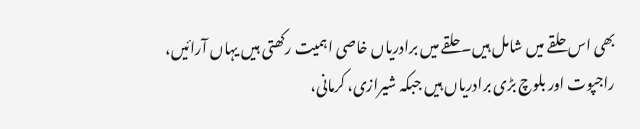بھی اس حلقے میں شامل ہیں۔حلقے میں برادریاں خاصی اہمیت رکھتی ہیں یہاں آرائیں، راجپوت اور بلوچ بڑی برادریاں ہیں جبکہ شیرازی، کرمانی،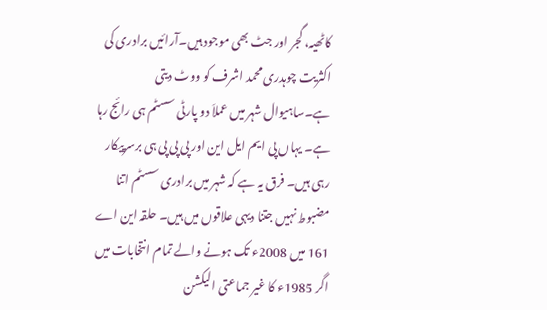کاٹھیہ، گجر اور جٹ بھی موجود ہیں۔آرائیں برادری کی اکثریت چوہدری محمد اشرف کو ووٹ دیتی ہے۔ساہیوال شہر میں عملاَ دو پارٹی سسٹم ہی رائج رہا ہے۔ یہاں پی ایم ایل این اور پی پی پی ہی برسرپیکار رہی ہیں۔ فرق یہ ہے کہ شہر میں برادری سسٹم اتنا مضبوط نہیں جتنا دیہی علاقوں میں ہیں۔ حلقہ این اے 161 میں 2008ء تک ہونے والے تمام انتخابات میں اگر 1985ء کا غیر جماعتی الیکشن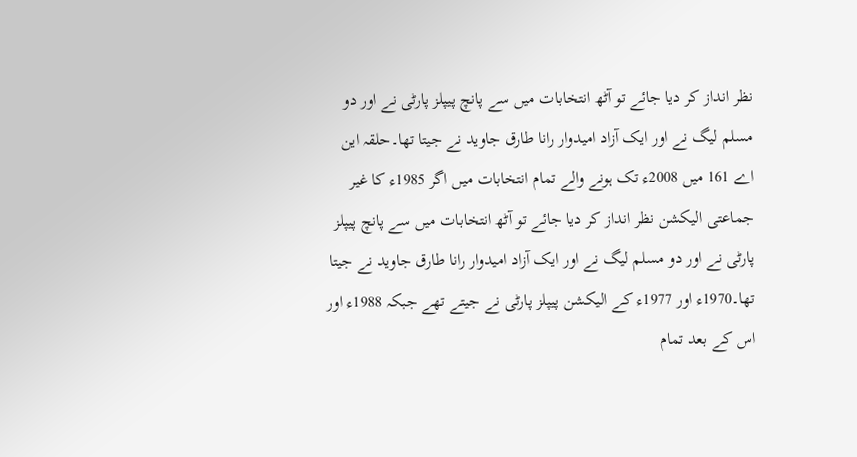نظر انداز کر دیا جائے تو آٹھ انتخابات میں سے پانچ پیپلز پارٹی نے اور دو مسلم لیگ نے اور ایک آزاد امیدوار رانا طارق جاوید نے جیتا تھا۔حلقہ این اے 161 میں 2008ء تک ہونے والے تمام انتخابات میں اگر 1985ء کا غیر جماعتی الیکشن نظر انداز کر دیا جائے تو آٹھ انتخابات میں سے پانچ پیپلز پارٹی نے اور دو مسلم لیگ نے اور ایک آزاد امیدوار رانا طارق جاوید نے جیتا تھا۔1970ء اور 1977ء کے الیکشن پیپلز پارٹی نے جیتے تھے جبکہ 1988ء اور اس کے بعد تمام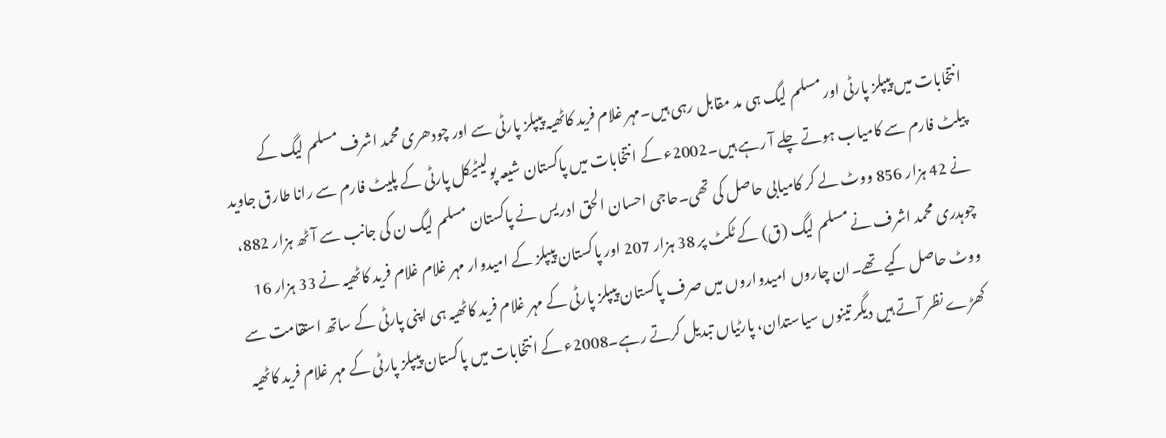انتخابات میں پیپلز پارٹی اور مسلم لیگ ہی مد مقابل رہی ہیں۔مہر غلام فرید کاٹھیہ پیپلز پارٹی سے اور چودھری محمد اشرف مسلم لیگ کے پیلٹ فارم سے کامیاب ہوتے چلے آ رہے ہیں۔2002ء کے انتخابات میں پاکستان شیعہ پولیٹیکل پارٹی کے پلیٹ فارم سے رانا طارق جاوید نے 42 ہزار 856 ووٹ لے کر کامیابی حاصل کی تھی۔حاجی احسان الحق ادریس نے پاکستان مسلم لیگ ن کی جانب سے آٹھ ہزار 882، چوہدری محمد اشرف نے مسلم لیگ (ق) کے ٹکٹ پر 38 ہزار 207 اور پاکستان پیپلز کے امیدوار مہر غلام غلام فرید کاٹھیہ نے 33 ہزار 16 ووٹ حاصل کیے تھے۔ان چاروں امیدواروں میں صرف پاکستان پیپلز پارٹی کے مہر غلام فرید کاٹھیہ ہی اپنی پارٹی کے ساتھ استقامت سے کھڑے نظر آتے ہیں دیگر تینوں سیاستدان، پارٹیاں تبدیل کرتے رہے۔2008ء کے انتخابات میں پاکستان پیپلز پارٹی کے مہر غلام فرید کاٹھیہ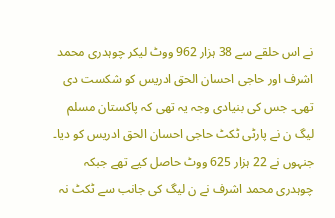نے اس حلقے سے 38 ہزار 962 ووٹ لیکر چوہدری محمد اشرف اور حاجی احسان الحق ادریس کو شکست دی تھی۔ جس کی بنیادی وجہ یہ تھی کہ پاکستان مسلم لیگ ن نے پارٹی ٹکٹ حاجی احسان الحق ادریس کو دیا۔ جنہوں نے 22 ہزار 625 ووٹ حاصل کیے تھے جبکہ چوہدری محمد اشرف نے ن لیگ کی جانب سے ٹکٹ نہ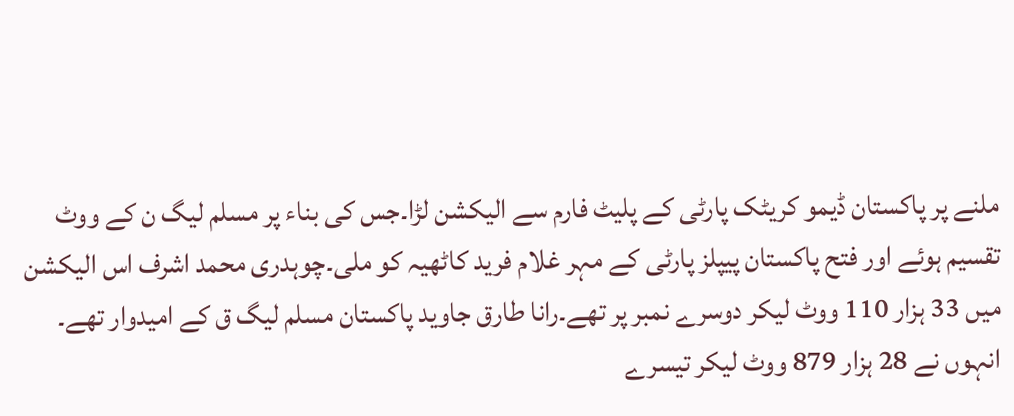ملنے پر پاکستان ڈیمو کریٹک پارٹی کے پلیٹ فارم سے الیکشن لڑا۔جس کی بناء پر مسلم لیگ ن کے ووٹ تقسیم ہوئے اور فتح پاکستان پیپلز پارٹی کے مہر غلام فرید کاٹھیہ کو ملی۔چوہدری محمد اشرف اس الیکشن میں 33 ہزار 110 ووٹ لیکر دوسرے نمبر پر تھے۔رانا طارق جاوید پاکستان مسلم لیگ ق کے امیدوار تھے۔ انہوں نے 28 ہزار 879 ووٹ لیکر تیسرے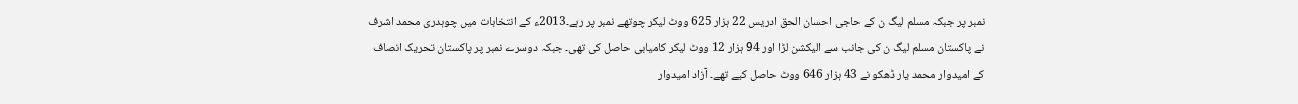نمبر پر جبکہ مسلم لیگ ن کے حاجی احسان الحق ادریس 22 ہزار 625 ووٹ لیکر چوتھے نمبر پر رہے۔2013ء کے انتخابات میں چوہدری محمد اشرف نے پاکستان مسلم لیگ ن کی جانب سے الیکشن لڑا اور 94 ہزار 12 ووٹ لیکر کامیابی حاصل کی تھی۔ جبکہ دوسرے نمبر پر پاکستان تحریک انصاف کے امیدوار محمد یار ڈھکو نے 43 ہزار 646 ووٹ حاصل کیے تھے۔ آزاد امیدوار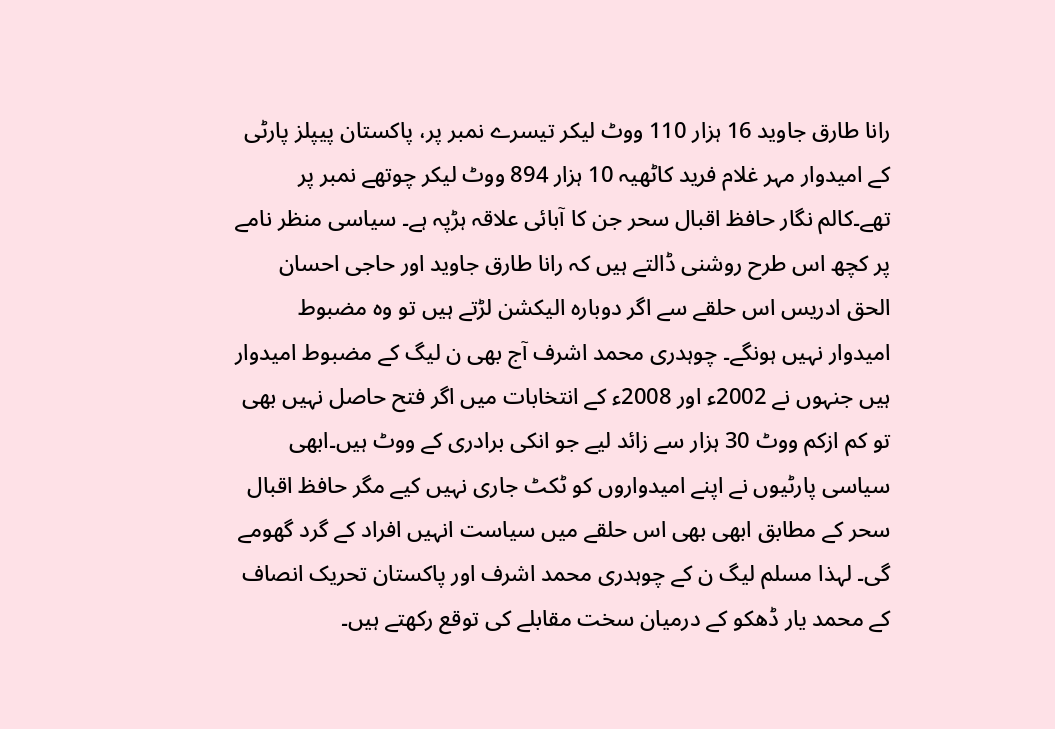رانا طارق جاوید 16 ہزار 110 ووٹ لیکر تیسرے نمبر پر، پاکستان پیپلز پارٹی کے امیدوار مہر غلام فرید کاٹھیہ 10 ہزار 894 ووٹ لیکر چوتھے نمبر پر تھے۔کالم نگار حافظ اقبال سحر جن کا آبائی علاقہ ہڑپہ ہے۔ سیاسی منظر نامے پر کچھ اس طرح روشنی ڈالتے ہیں کہ رانا طارق جاوید اور حاجی احسان الحق ادریس اس حلقے سے اگر دوبارہ الیکشن لڑتے ہیں تو وہ مضبوط امیدوار نہیں ہونگے۔ چوہدری محمد اشرف آج بھی ن لیگ کے مضبوط امیدوار ہیں جنہوں نے 2002ء اور 2008ء کے انتخابات میں اگر فتح حاصل نہیں بھی تو کم ازکم ووٹ 30 ہزار سے زائد لیے جو انکی برادری کے ووٹ ہیں۔ابھی سیاسی پارٹیوں نے اپنے امیدواروں کو ٹکٹ جاری نہیں کیے مگر حافظ اقبال سحر کے مطابق ابھی بھی اس حلقے میں سیاست انہیں افراد کے گرد گھومے گی۔ لہذا مسلم لیگ ن کے چوہدری محمد اشرف اور پاکستان تحریک انصاف کے محمد یار ڈھکو کے درمیان سخت مقابلے کی توقع رکھتے ہیں۔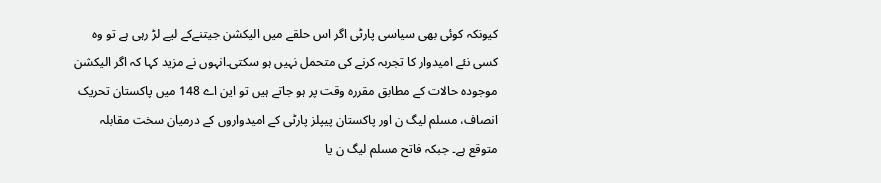کیونکہ کوئی بھی سیاسی پارٹی اگر اس حلقے میں الیکشن جیتنےکے لیے لڑ رہی ہے تو وہ کسی نئے امیدوار کا تجربہ کرنے کی متحمل نہیں ہو سکتی۔انہوں نے مزید کہا کہ اگر الیکشن موجودہ حالات کے مطابق مقررہ وقت پر ہو جاتے ہیں تو این اے 148 میں پاکستان تحریک انصاف، مسلم لیگ ن اور پاکستان پیپلز پارٹی کے امیدواروں کے درمیان سخت مقابلہ متوقع ہے۔ جبکہ فاتح مسلم لیگ ن یا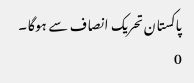پاکستان تحریک انصاف سے ہوگا۔
0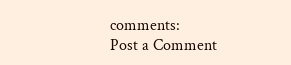comments:
Post a Comment